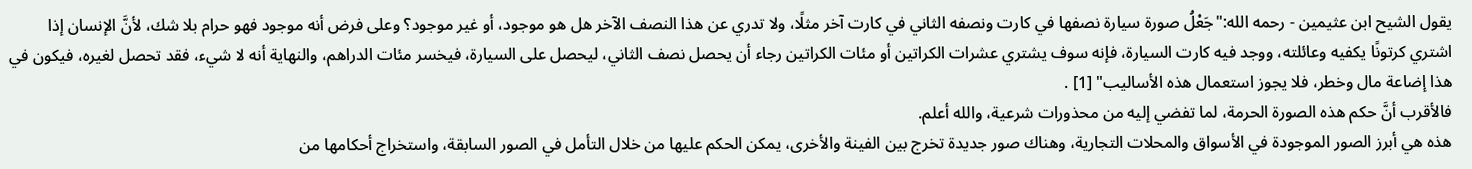يقول الشيح ابن عثيمين - رحمه الله:"جَعْلُ صورة سيارة نصفها في كارت ونصفه الثاني في كارت آخر مثلًا، ولا تدري عن هذا النصف الآخر هل هو موجود، أو غير موجود؟ وعلى فرض أنه موجود فهو حرام بلا شك، لأنَّ الإنسان إذا اشتري كرتونًا يكفيه وعائلته، ووجد فيه كارت السيارة، فإنه سوف يشتري عشرات الكراتين أو مئات الكراتين رجاء أن يحصل نصف الثاني، ليحصل على السيارة، فيخسر مئات الدراهم، والنهاية أنه لا شيء، فقد تحصل لغيره، فيكون في هذا إضاعة مال وخطر، فلا يجوز استعمال هذه الأساليب" [1] .
فالأقرب أنَّ حكم هذه الصورة الحرمة، لما تفضي إليه من محذورات شرعية، والله أعلم.
هذه هي أبرز الصور الموجودة في الأسواق والمحلات التجارية، وهناك صور جديدة تخرج بين الفينة والأخرى، يمكن الحكم عليها من خلال التأمل في الصور السابقة، واستخراج أحكامها من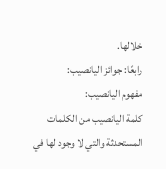خلالها.
رابعًا: جوائز اليانصيب:
مفهوم اليانصيب:
كلمة اليانصيب من الكلمات المستحدثة والتي لا وجود لها في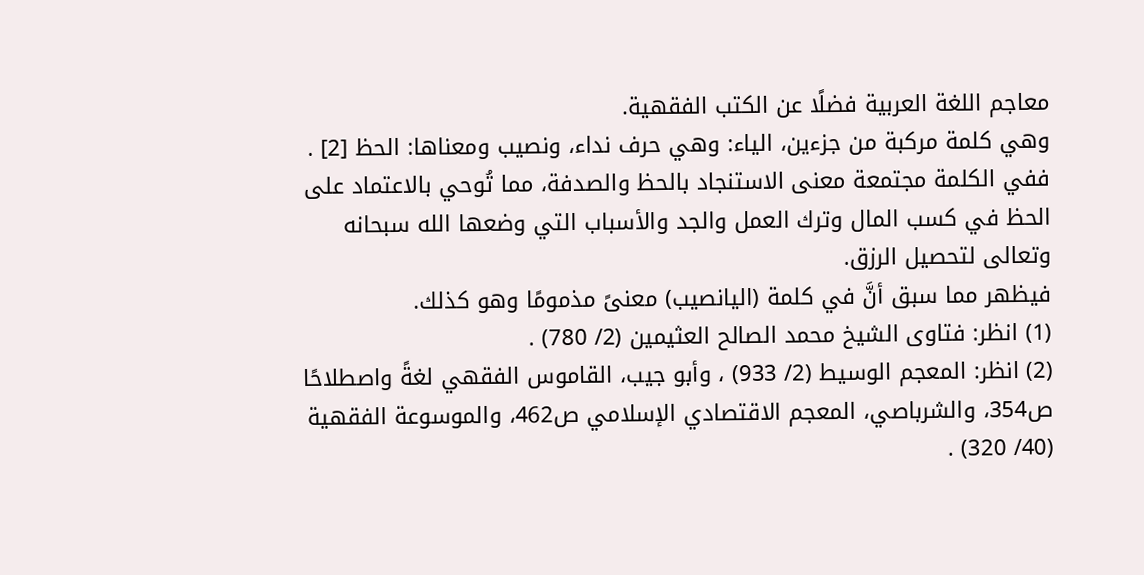معاجم اللغة العربية فضلًا عن الكتب الفقهية.
وهي كلمة مركبة من جزءين، الياء: وهي حرف نداء، ونصيب ومعناها: الحظ [2] .
ففي الكلمة مجتمعة معنى الاستنجاد بالحظ والصدفة، مما تُوحي بالاعتماد على الحظ في كسب المال وترك العمل والجد والأسباب التي وضعها الله سبحانه وتعالى لتحصيل الرزق.
فيظهر مما سبق أنَّ في كلمة (اليانصيب) معنىً مذمومًا وهو كذلك.
(1) انظر: فتاوى الشيخ محمد الصالح العثيمين (2/ 780) .
(2) انظر: المعجم الوسيط (2/ 933) ، وأبو جيب، القاموس الفقهي لغةً واصطلاحًا ص354، والشرباصي، المعجم الاقتصادي الإسلامي ص462، والموسوعة الفقهية (40/ 320) .